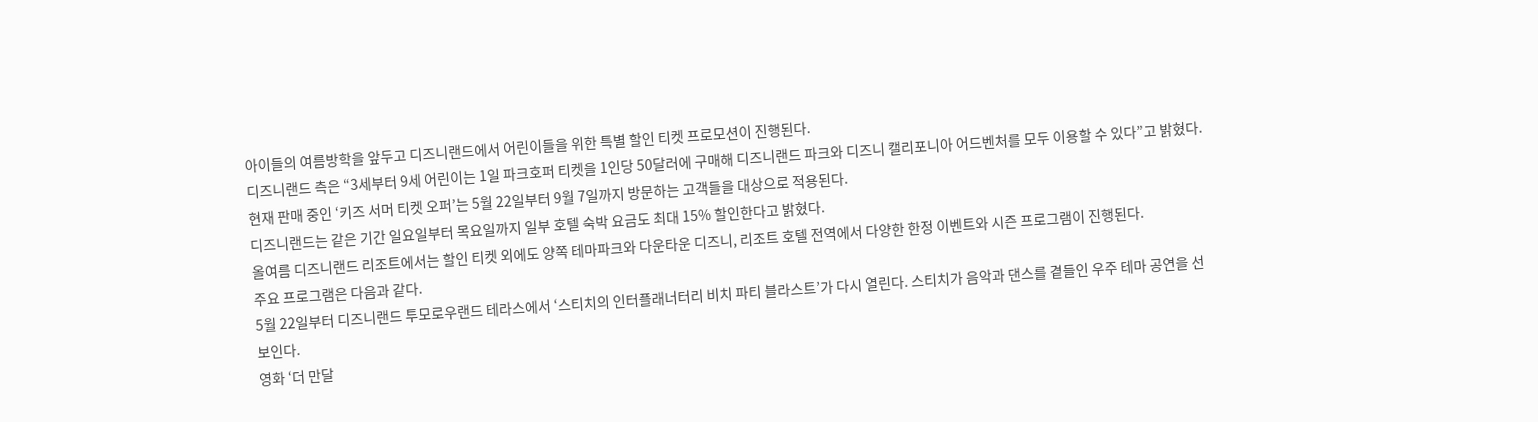아이들의 여름방학을 앞두고 디즈니랜드에서 어린이들을 위한 특별 할인 티켓 프로모션이 진행된다.
디즈니랜드 측은 “3세부터 9세 어린이는 1일 파크호퍼 티켓을 1인당 50달러에 구매해 디즈니랜드 파크와 디즈니 캘리포니아 어드벤처를 모두 이용할 수 있다”고 밝혔다.
현재 판매 중인 ‘키즈 서머 티켓 오퍼’는 5월 22일부터 9월 7일까지 방문하는 고객들을 대상으로 적용된다.
디즈니랜드는 같은 기간 일요일부터 목요일까지 일부 호텔 숙박 요금도 최대 15% 할인한다고 밝혔다.
올여름 디즈니랜드 리조트에서는 할인 티켓 외에도 양쪽 테마파크와 다운타운 디즈니, 리조트 호텔 전역에서 다양한 한정 이벤트와 시즌 프로그램이 진행된다.
주요 프로그램은 다음과 같다.
5월 22일부터 디즈니랜드 투모로우랜드 테라스에서 ‘스티치의 인터플래너터리 비치 파티 블라스트’가 다시 열린다. 스티치가 음악과 댄스를 곁들인 우주 테마 공연을 선보인다.
영화 ‘더 만달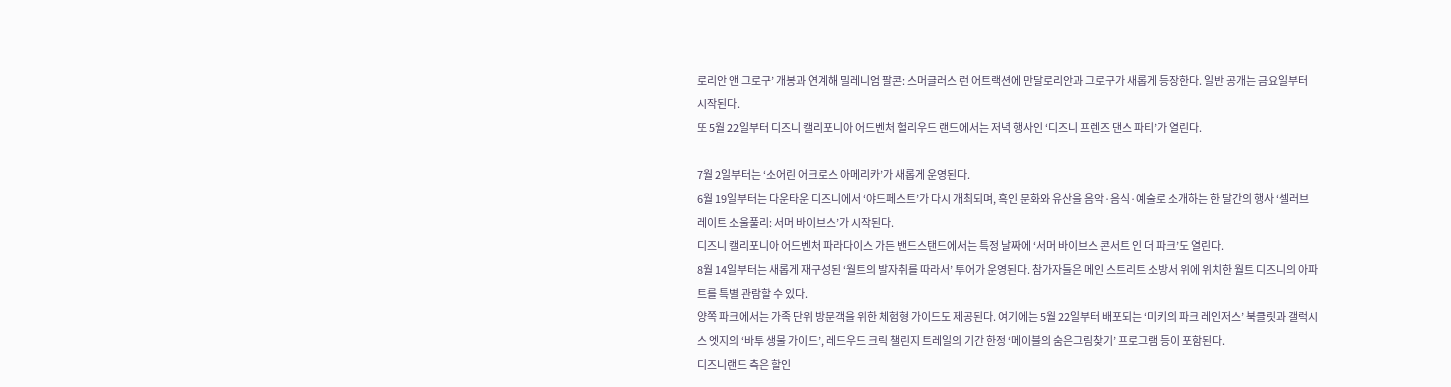로리안 앤 그로구’ 개봉과 연계해 밀레니엄 팔콘: 스머글러스 런 어트랙션에 만달로리안과 그로구가 새롭게 등장한다. 일반 공개는 금요일부터 시작된다.
또 5월 22일부터 디즈니 캘리포니아 어드벤처 헐리우드 랜드에서는 저녁 행사인 ‘디즈니 프렌즈 댄스 파티’가 열린다.

7월 2일부터는 ‘소어린 어크로스 아메리카’가 새롭게 운영된다.
6월 19일부터는 다운타운 디즈니에서 ‘야드페스트’가 다시 개최되며, 흑인 문화와 유산을 음악·음식·예술로 소개하는 한 달간의 행사 ‘셀러브레이트 소울풀리: 서머 바이브스’가 시작된다.
디즈니 캘리포니아 어드벤처 파라다이스 가든 밴드스탠드에서는 특정 날짜에 ‘서머 바이브스 콘서트 인 더 파크’도 열린다.
8월 14일부터는 새롭게 재구성된 ‘월트의 발자취를 따라서’ 투어가 운영된다. 참가자들은 메인 스트리트 소방서 위에 위치한 월트 디즈니의 아파트를 특별 관람할 수 있다.
양쪽 파크에서는 가족 단위 방문객을 위한 체험형 가이드도 제공된다. 여기에는 5월 22일부터 배포되는 ‘미키의 파크 레인저스’ 북클릿과 갤럭시스 엣지의 ‘바투 생물 가이드’, 레드우드 크릭 챌린지 트레일의 기간 한정 ‘메이블의 숨은그림찾기’ 프로그램 등이 포함된다.
디즈니랜드 측은 할인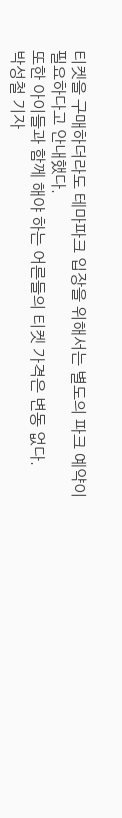티켓을 구매하더라도 테마파크 입장을 위해서는 별도의 파크 예약이 필요하다고 안내했다.
또한 아이들과 함께 해야 하는 어른들의 티켓 가격은 변동 없다.
박성철 기자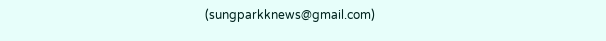(sungparkknews@gmail.com)